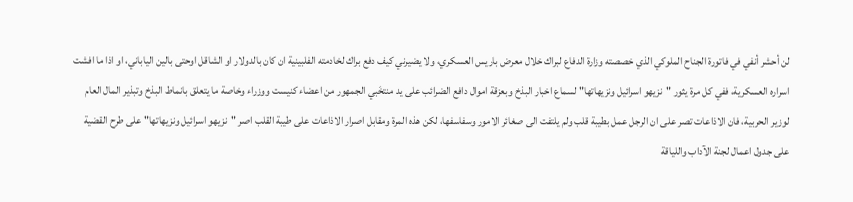لن أحشر أنفي في فاتورة الجناح الملوكي الذي خصصته وزارة الدفاع لبراك خلال معرض باريس العسكري، ولا يضيرني كيف دفع براك لخادمته الفلبينية ان كان بالدولار او الشاقل اوحتى بالين الياباني، او اذا ما افشت اسراره العسكرية، ففي كل مرة يثور "نزيهو اسرائيل ونزيهاتها" لسماع اخبار البذخ وبعزقة اموال دافع الضرائب على يد منتخَبي الجمهور من اعضاء كنيست ووزراء وخاصة ما يتعلق بانماط البذخ وتبذير المال العام لوزير الحربية، فان الاذاعات تصر على ان الرجل عمل بطيبة قلب ولم يلتفت الى صغائر الامور وسفاسفها، لكن هذه المرة ومقابل اصرار الاذاعات على طيبة القلب اصر "نزيهو اسرائيل ونزيهاتها" على طرح القضية على جدول اعمال لجنة الآداب واللياقة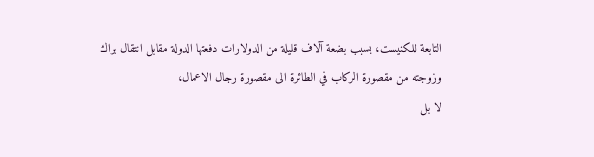التابعة للكنيست، بسبب بضعة آلاف قليلة من الدولارات دفعتها الدولة مقابل انتقال براك وزوجته من مقصورة الركاب في الطائرة الى مقصورة رجال الاعمال،
لا بل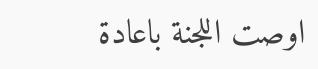اوصت اللجنة باعادة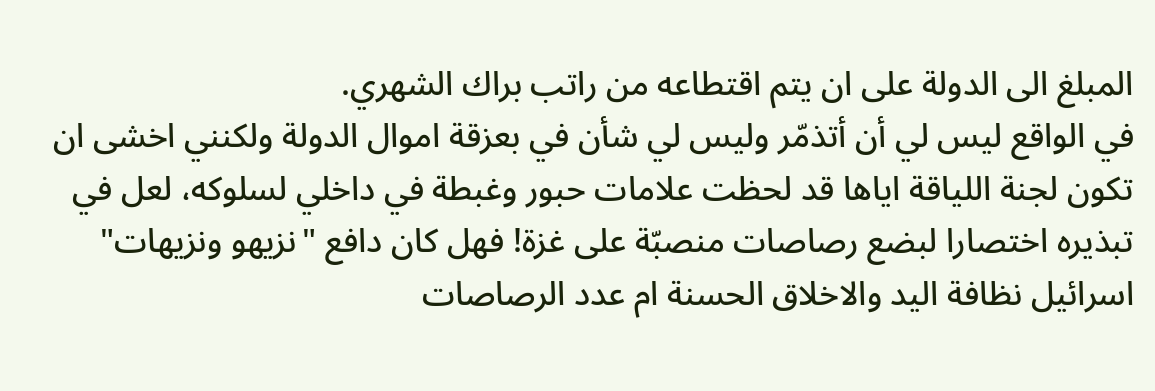المبلغ الى الدولة على ان يتم اقتطاعه من راتب براك الشهري.
في الواقع ليس لي أن أتذمّر وليس لي شأن في بعزقة اموال الدولة ولكنني اخشى ان تكون لجنة اللياقة اياها قد لحظت علامات حبور وغبطة في داخلي لسلوكه، لعل في تبذيره اختصارا لبضع رصاصات منصبّة على غزة! فهل كان دافع "نزيهو ونزيهات" اسرائيل نظافة اليد والاخلاق الحسنة ام عدد الرصاصات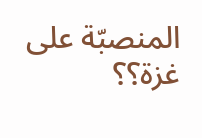المنصبّة على غزة؟؟